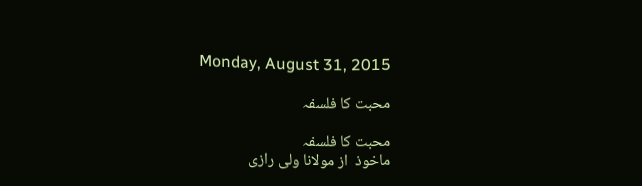Monday, August 31, 2015

محبت کا فلسفہ

محبت کا فلسفہ
ماخوذ  از مولانا ولی رازی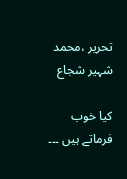تحریر ،محمد شہیر شجاع

کیا خوب فرماتے ہیں ۔۔۔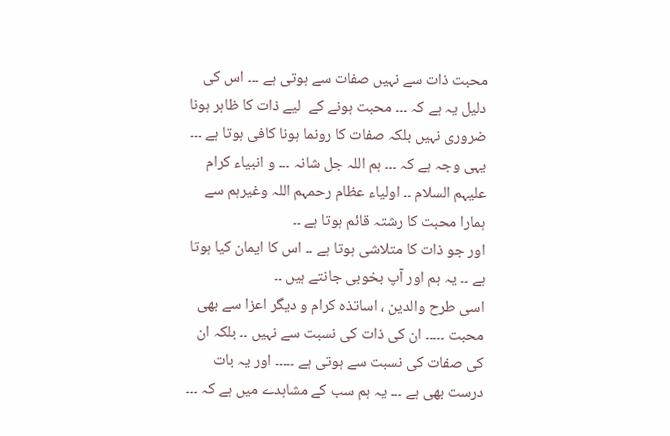محبت ذات سے نہیں صفات سے ہوتی ہے ۔۔۔ اس کی دلیل یہ ہے کہ ۔۔۔ محبت ہونے کے  لیے ذات کا ظاہر ہونا ضروری نہیں بلکہ صفات کا رونما ہونا کافی ہوتا ہے ۔۔۔ یہی وجہ ہے کہ ۔۔۔ ہم اللہ جل شانہ ۔۔۔ و انبیاء کرام علیہم السلام ۔۔ اولیاء عظام رحمہم اللہ وغیرہم سے ہمارا محبت کا رشتہ قائم ہوتا ہے ۔۔
اور جو ذات کا متلاشی ہوتا ہے ۔۔ اس کا ایمان کیا ہوتا ہے ۔۔ یہ ہم اور آپ بخوبی جانتے ہیں ۔۔
اسی طرح والدین ، اساتذہ کرام و دیگر اعزا سے بھی محبت ۔۔۔۔۔ ان کی ذات کی نسبت سے نہیں ۔۔ بلکہ ان کی صفات کی نسبت سے ہوتی ہے ۔۔۔۔۔ اور یہ بات درست بھی ہے ۔۔۔ یہ ہم سب کے مشاہدے میں ہے کہ ۔۔۔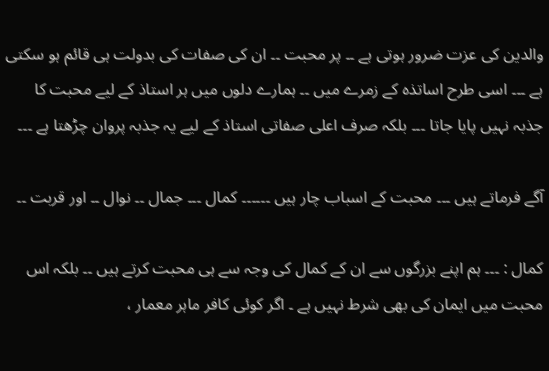والدین کی عزت ضرور ہوتی ہے ۔۔ پر محبت ۔۔ ان کی صفات کی بدولت ہی قائم ہو سکتی ہے ۔۔۔ اسی طرح اساتذہ کے زمرے میں ۔۔ ہمارے دلوں میں ہر استاذ کے لیے محبت کا جذبہ نہیں پایا جاتا ۔۔۔ بلکہ صرف اعلی صفاتی استاذ کے لیے یہ جذبہ پروان چڑھتا ہے ۔۔۔

آگے فرماتے ہیں ۔۔۔ محبت کے اسباب چار ہیں ۔۔۔۔۔۔ کمال ۔۔۔ جمال ۔۔ نوال ۔۔ اور قربت ۔۔

کمال : ۔۔۔ ہم اپنے بزرگوں سے ان کے کمال کی وجہ سے ہی محبت کرتے ہیں ۔۔ بلکہ اس محبت میں ایمان کی بھی شرط نہیں ہے ۔ اگر کوئی کافر ماہر معمار ،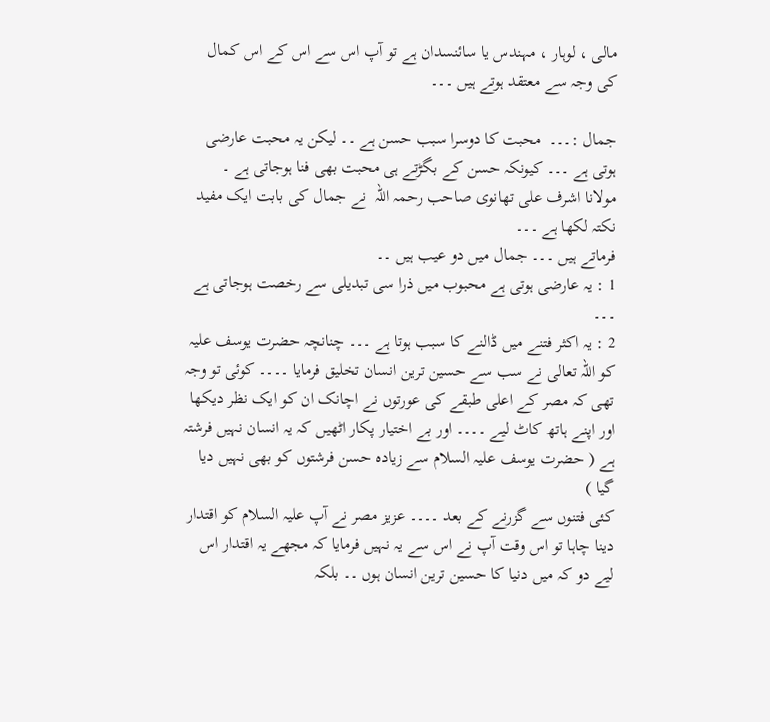مالی ، لوہار ، مہندس یا سائنسدان ہے تو آپ اس سے اس کے اس کمال کی وجہ سے معتقد ہوتے ہیں ۔۔۔

جمال :۔۔۔  محبت کا دوسرا سبب حسن ہے ۔۔ لیکن یہ محبت عارضی ہوتی ہے ۔۔۔ کیونکہ حسن کے بگڑتے ہی محبت بھی فنا ہوجاتی ہے ۔
مولانا اشرف علی تھانوی صاحب رحمہ اللہ  نے جمال کی بابت ایک مفید نکتہ لکھا ہے ۔۔۔
فرماتے ہیں ۔۔۔ جمال میں دو عیب ہیں ۔۔
1 : یہ عارضی ہوتی ہے محبوب میں ذرا سی تبدیلی سے رخصت ہوجاتی ہے ۔۔۔
2 : یہ اکثر فتنے میں ڈالنے کا سبب ہوتا ہے ۔۔۔ چنانچہ حضرت یوسف علیہ کو اللہ تعالی نے سب سے حسین ترین انسان تخلیق فرمایا ۔۔۔۔ کوئی تو وجہ تھی کہ مصر کے اعلی طبقے کی عورتوں نے اچانک ان کو ایک نظر دیکھا اور اپنے ہاتھ کاٹ لیے ۔۔۔۔ اور بے اختیار پکار اٹھیں کہ یہ انسان نہیں فرشتہ ہے ( حضرت یوسف علیہ السلام سے زیادہ حسن فرشتوں کو بھی نہیں دیا گیا )
کئی فتنوں سے گزرنے کے بعد ۔۔۔۔ عزیز مصر نے آپ علیہ السلام کو اقتدار دینا چاہا تو اس وقت آپ نے اس سے یہ نہیں فرمایا کہ مجھے یہ اقتدار اس لیے دو کہ میں دنیا کا حسین ترین انسان ہوں ۔۔ بلکہ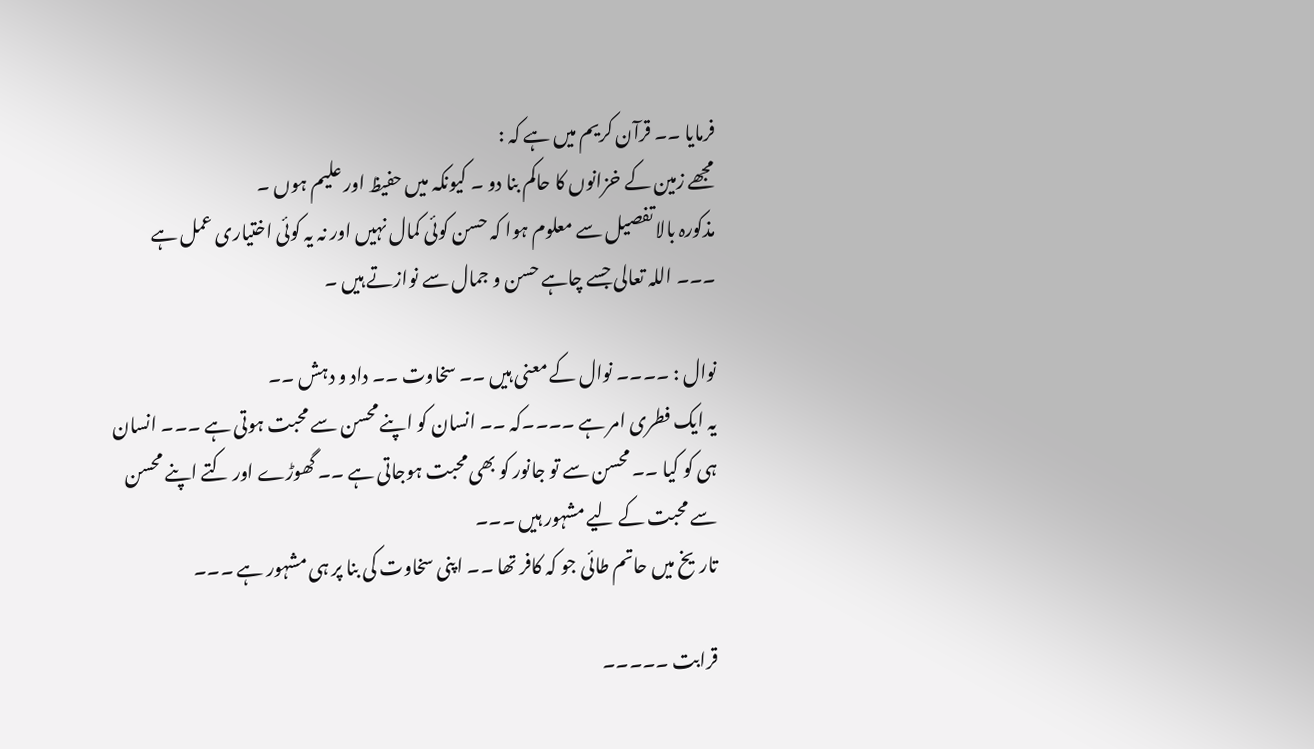فرمایا ۔۔ قرآن کریم میں ہے کہ :
مجھے زمین کے خزانوں کا حاکم بنا دو ۔ کیونکہ میں حفیظ اور علیم ہوں ۔
مذکورہ بالا تفصیل سے معلوم ہوا کہ حسن کوئی کمال نہیں اور نہ یہ کوئی اختیاری عمل ہے ۔۔۔ اللہ تعالی جسے چاہے حسن و جمال سے نوازتے ہیں ۔

نوال : ۔۔۔۔ نوال کے معنی ہیں ۔۔ سخاوت ۔۔ داد و دہش ۔۔
یہ ایک فطری امر ہے ۔۔۔۔کہ ۔۔ انسان کو اپنے محسن سے محبت ہوتی ہے ۔۔۔ انسان ہی کو کیا ۔۔ محسن سے تو جانور کو بھی محبت ہوجاتی ہے ۔۔ گھوڑے اور کتے اپنے محسن سے محبت کے لیے مشہور ہیں ۔۔۔
تاریخ میں حاتم طائی جو کہ کافر تھا ۔۔ اپنی سخاوت کی بنا پر ہی مشہور ہے ۔۔۔

قرابت ۔۔۔۔۔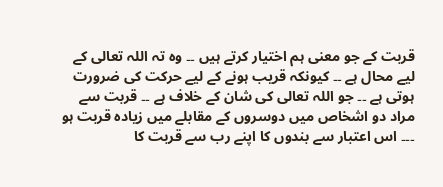قربت کے جو معنی ہم اختیار کرتے ہیں ۔۔ وہ تہ اللہ تعالی کے لیے محال ہے ۔۔ کیونکہ قریب ہونے کے لیے حرکت کی ضرورت ہوتی ہے ۔۔ جو اللہ تعالی کی شان کے خلاف ہے ۔۔ قربت سے مراد دو اشخاص میں دوسروں کے مقابلے میں زیادہ قربت ہو ۔۔۔ اس اعتبار سے بندوں کا اپنے رب سے قربت کا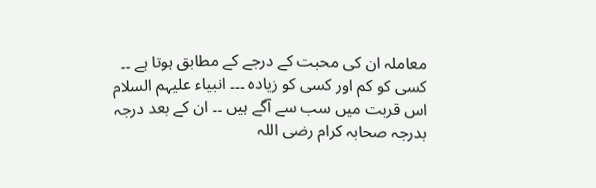معاملہ ان کی محبت کے درجے کے مطابق ہوتا ہے ۔۔ کسی کو کم اور کسی کو زیادہ ۔۔۔ انبیاء علیہم السلام اس قربت میں سب سے آگے ہیں ۔۔ ان کے بعد درجہ بدرجہ صحابہ کرام رضی اللہ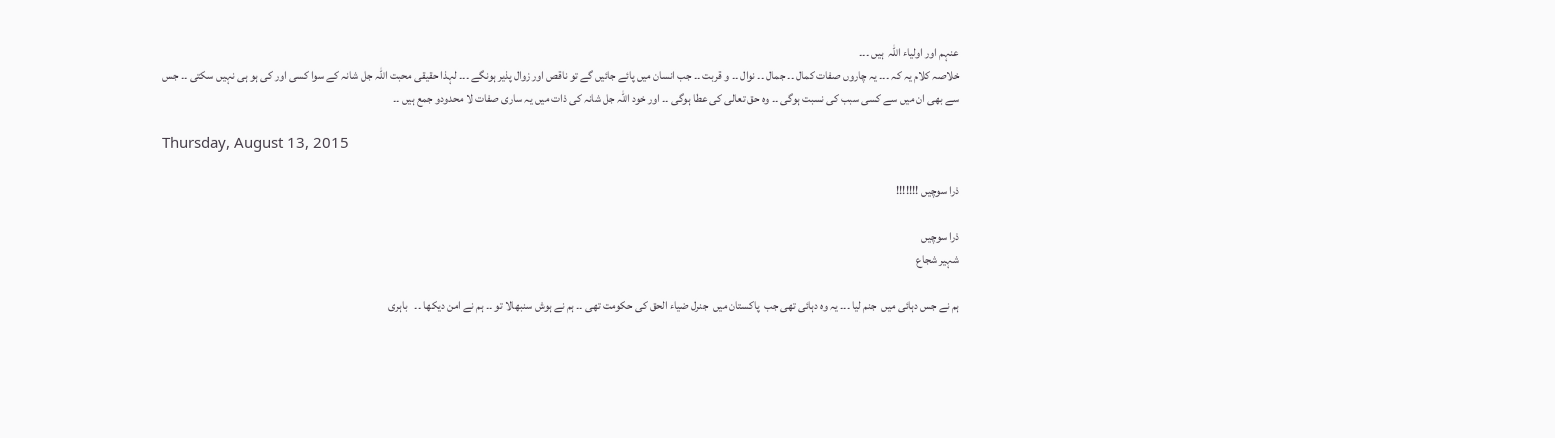عنہم اور اولیاء اللہ  ہیں ۔۔۔
خلاصہ کلام یہ کہ ۔۔۔ یہ چاروں صفات کمال ۔۔ جمال ۔۔ نوال ۔۔ و قربت ۔۔ جب انسان میں پائے جائیں گے تو ناقص اور زوال پذیر ہونگے ۔۔۔ لہذا حقیقی محبت اللہ جل شانہ کے سوا کسی اور کی ہو ہی نہیں سکتی ۔۔ جس سے بھی ان میں سے کسی سبب کی نسبت ہوگی ۔۔ وہ حق تعالی کی عطا ہوگی ۔۔ اور خود اللہ جل شانہ کی ذات میں یہ ساری صفات لا محدودو جمع ہیں ۔۔

Thursday, August 13, 2015

ذرا سوچیں !!!!!!!

ذرا سوچیں
شہیر شجاع

ہم نے جس دہائی میں  جنم لیا ۔۔۔ یہ وہ دہائی تھی جب  پاکستان میں  جنرل ضیاء الحق کی حکومت تھی ۔۔ ہم نے ہوش سنبھالا تو ۔۔ ہم نے امن دیکھا ۔۔   باہری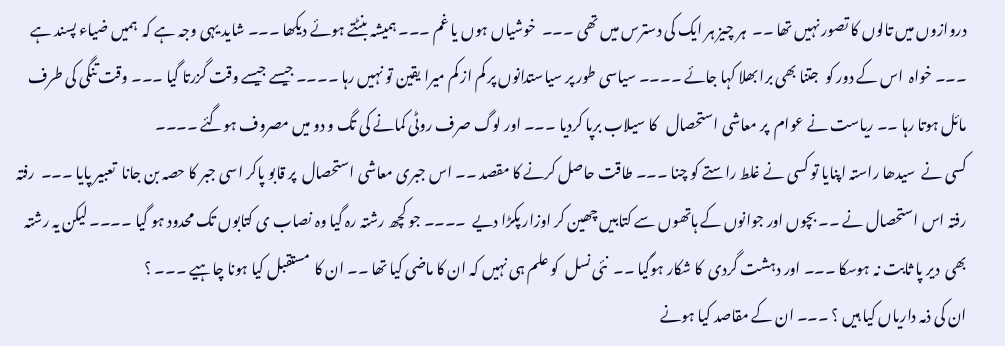دروازوں میں تالوں کا تصور نہیں تھا ۔۔  ہر چیز ہر ایک کی دسترس میں تھی ۔۔۔  خوشیاں ہوں یا غم ۔۔۔ ہمیشہ بنٹتے ہوئے دیکھا ۔۔۔ شاید یہی وجہ ہے کہ  ہمیں ضیاء پسند ہے ۔۔۔ خواہ  اس کے دور کو  جتنا بھی برا بھلا کہا جائے ۔۔۔۔ سیاسی طور پر سیاستدانوں پر کم از کم میرا یقین تو نہیں رہا ۔۔۔۔ جیسے جیسے وقت گزرتا گیا ۔۔۔ وقت تنگی کی طرف مائل ہوتا رہا ۔۔ ریاست نے عوام  پر معاشی استحصال   کا سیلاب برپا کردیا ۔۔۔ اور لوگ صرف روٹی کمانے کی تگ و دو میں مصروف ہوگئے ۔۔۔۔
کسی نے  سیدھا راستہ اپنایا تو کسی نے غلط راستے کو چنا ۔۔۔ طاقت حاصل کرنے کا مقصد ۔۔ اس جبری معاشی استحصال  پر قابو پاکر اسی جبر کا حصہ بن جانا  تعبیر پایا ۔۔۔  رفتہ رفتہ اس استحصال نے ۔۔ بچوں اور جوانوں کے ہاتھوں سے کتابیں چھین کر اوزار پکڑا دیے  ۔۔۔۔ جو کچھ رشتہ رہ گیا وہ نصاب ی کتابوں تک محدود ہو گیا ۔۔۔۔ لیکن یہ رشتہ بھی  دیر پا ثابت نہ ہوسکا ۔۔۔ اور دہشت گردی  کا شکار ہوگیا ۔۔  نئی نسل  کو علم ہی نہیں کہ ان کا ماضی کیا تھا ۔۔ ان کا  مستقبل کیا ہونا چاہیے ۔۔۔ ؟
ان کی ذمہ داریاں کیا ہیں ؟ ۔۔۔ ان کے مقاصد کیا ہونے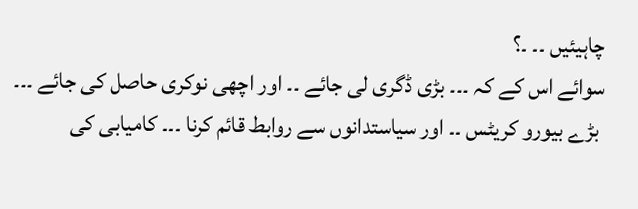چاہیئیں ۔۔ ۔؟
سوائے اس کے کہ ۔۔۔ بڑی ڈگری لی جائے ۔۔ اور اچھی نوکری حاصل کی جائے ۔۔۔
 بڑے بیورو کریٹس ۔۔ اور سیاستدانوں سے روابط قائم کرنا ۔۔۔ کامیابی کی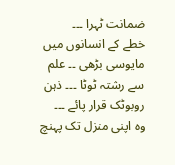ضمانت ٹہرا ۔۔۔
خطے کے انسانوں میں مایوسی بڑھی ۔۔ علم سے رشتہ ٹوٹا ۔۔۔ ذہن  روبوٹک قرار پائے ۔۔۔
وہ اپنی منزل تک پہنچ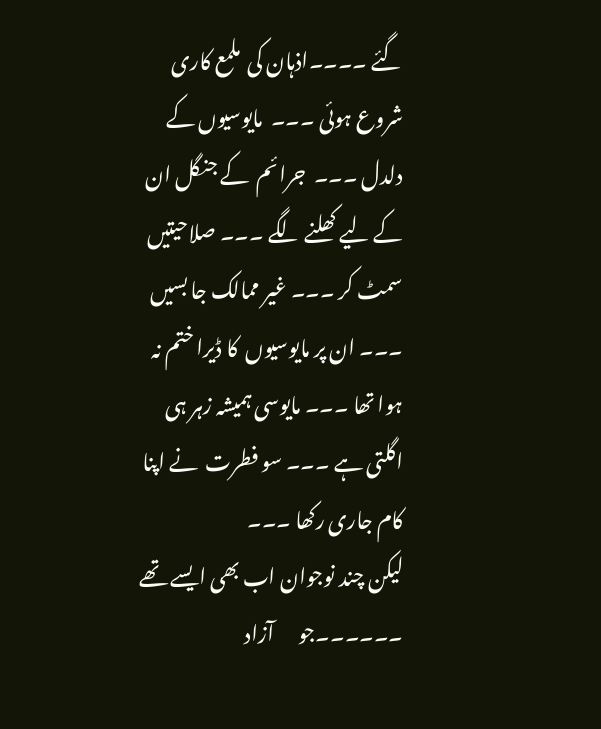گئے ۔۔۔۔اذہان کی  ملمع کاری شروع ہوئی ۔۔۔  مایوسیوں کے دلدل ۔۔۔  جرائم  کے جنگل ان کے لیے کھلنے لگے ۔۔۔ صلاحیتیں سمٹ کر ۔۔۔ غیر ممالک جا بسیں ۔۔۔ ان پر مایوسیوں  کا ڈیرا ختم نہ ہوا تھا ۔۔۔ مایوسی ہمیشہ زہر ہی اگلتی ہے ۔۔۔ سو فطرت  نے اپنا کام جاری رکھا ۔۔۔
لیکن چند نوجوان اب بھی ایسے تھے ۔۔۔۔۔۔جو      آزاد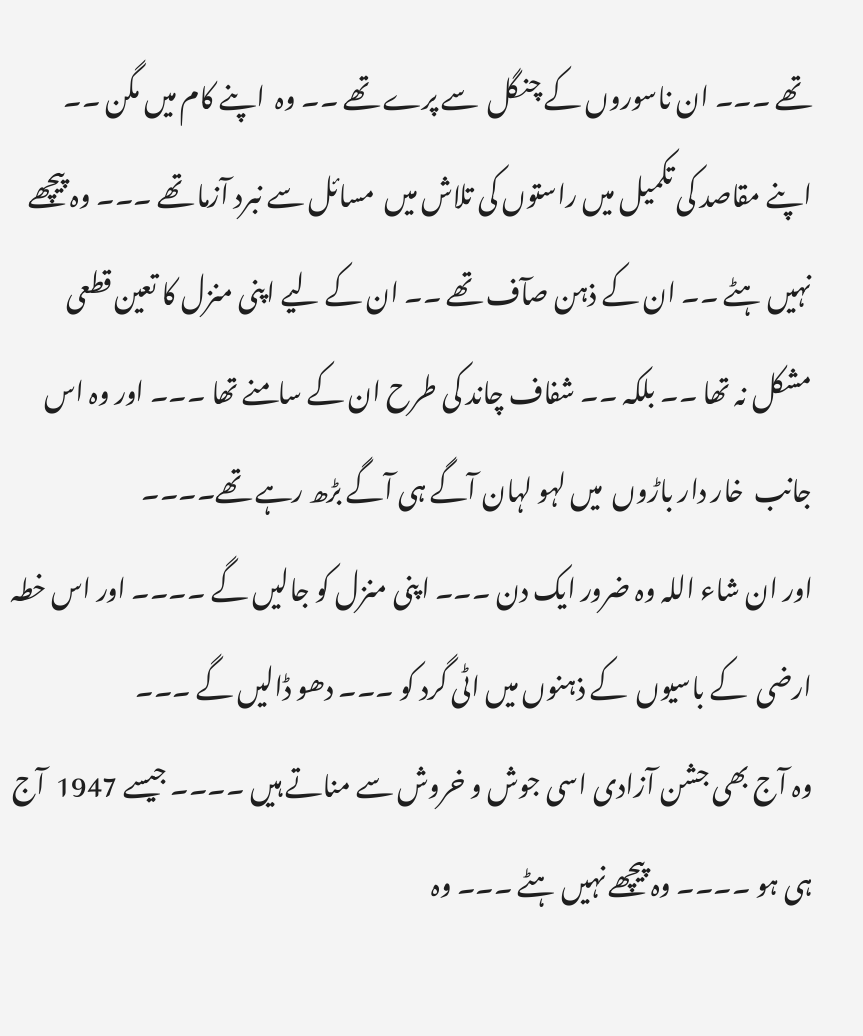تھے ۔۔۔ ان ناسوروں کے چنگل  سے پرے تھے ۔۔ وہ  اپنے کام میں مگن ۔۔   اپنے مقاصد کی تکمیل میں راستوں کی تلاش میں  مسائل سے نبرد آزما تھے ۔۔۔ وہ پیچھے نہیں ہٹے ۔۔ ان کے ذہن صآف تھے ۔۔ ان کے لیے اپنی منزل کا تعین قطعی مشکل نہ تھا ۔۔ بلکہ ۔۔ شفاف چاند کی طرح ان کے سامنے تھا ۔۔۔ اور وہ اس جانب  خار دار باڑوں  میں لہو لہان آگے ہی آگے بڑھ رہے تھے۔۔۔۔
اور ان شاء اللہ وہ ضرور ایک دن ۔۔۔ اپنی منزل کو جالیں گے ۔۔۔۔ اور اس خطہ ارضی  کے باسیوں  کے ذہنوں میں اٹی گرد کو ۔۔۔ دھو ڈالیں گے ۔۔۔
وہ آج بھی جشن آزادی اسی جوش و خروش سے مناتے ہیں ۔۔۔۔ جیسے 1947  آج ہی ہو ۔۔۔۔ وہ پیچھے نہیں ہٹے ۔۔۔ وہ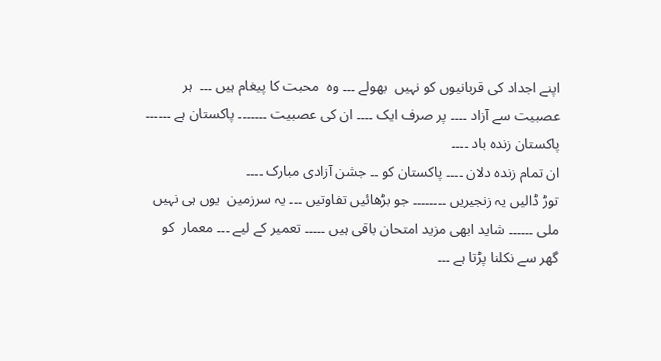اپنے اجداد کی قربانیوں کو نہیں  بھولے ۔۔۔ وہ  محبت کا پیغام ہیں ۔۔۔  ہر عصبیت سے آزاد ۔۔۔۔ پر صرف ایک ۔۔۔۔ ان کی عصبیت ۔۔۔۔۔۔۔ پاکستان ہے ۔۔۔۔۔۔
پاکستان زندہ باد ۔۔۔۔
ان تمام زندہ دلان ۔۔۔۔ پاکستان کو ۔۔ جشن آزادی مبارک ۔۔۔۔
توڑ ڈالیں یہ زنجیریں ۔۔۔۔۔۔۔۔ جو بڑھائیں تفاوتیں ۔۔۔ یہ سرزمین  یوں ہی نہیں ملی ۔۔۔۔۔۔ شاید ابھی مزید امتحان باقی ہیں ۔۔۔۔۔ تعمیر کے لیے ۔۔۔ معمار  کو گھر سے نکلنا پڑتا ہے ۔۔۔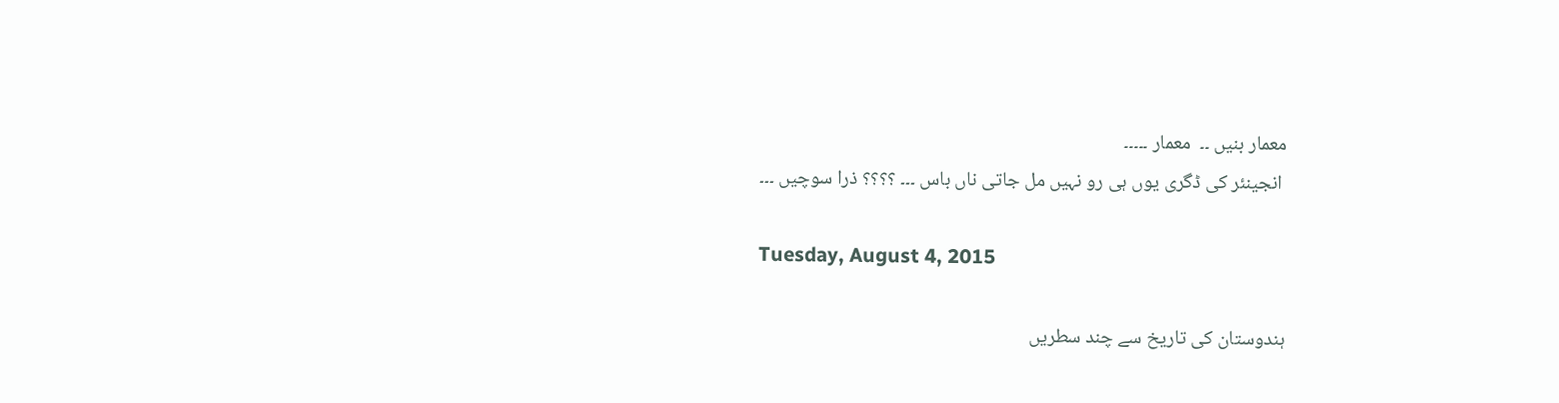معمار بنیں ۔۔  معمار ۔۔۔۔۔
 انجینئر کی ڈگری یوں ہی رو نہیں مل جاتی ناں باس ۔۔۔ ؟؟؟؟ ذرا سوچیں ۔۔۔

Tuesday, August 4, 2015

ہندوستان کی تاریخ سے چند سطریں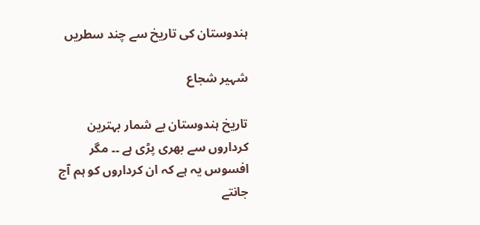ہندوستان کی تاریخ سے چند سطریں

شہیر شجاع

تاریخ ہندوستان بے شمار بہترین کرداروں سے بھری پڑی ہے ۔۔ مگر افسوس یہ ہے کہ ان کرداروں کو ہم آج جانتے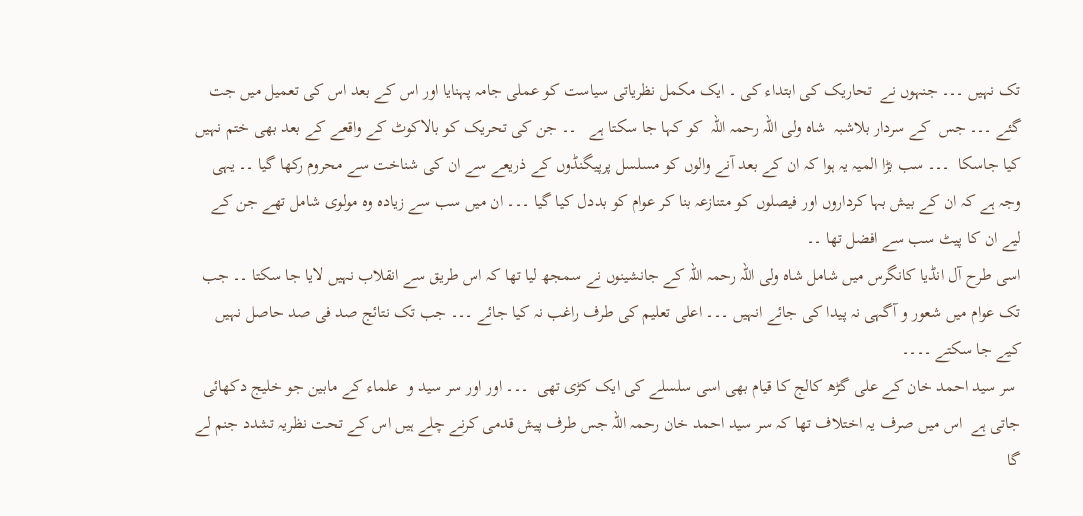تک نہیں ۔۔۔ جنہوں نے  تحاریک کی ابتداء کی ۔ ایک مکمل نظریاتی سیاست کو عملی جامہ پہنایا اور اس کے بعد اس کی تعمیل میں جت گئے ۔۔۔ جس  کے سردار بلاشبہ  شاہ ولی اللہ رحمہ اللہ  کو کہا جا سکتا ہے   ۔۔ جن کی تحریک کو بالاکوٹ کے واقعے کے بعد بھی ختم نہیں کیا جاسکا  ۔۔۔ سب بڑا المیہ یہ ہوا کہ ان کے بعد آنے والوں کو مسلسل پرپیگنڈوں کے ذریعے سے ان کی شناخت سے محروم رکھا گیا ۔۔ یہی وجہ ہے کہ ان کے بیش بہا کرداروں اور فیصلوں کو متنازعہ بنا کر عوام کو بددل کیا گیا ۔۔۔ ان میں سب سے زیادہ وہ مولوی شامل تھے جن کے لیے ان کا پیٹ سب سے افضل تھا ۔۔
اسی طرح آل انڈیا کانگرس میں شامل شاہ ولی اللہ رحمہ اللہ کے جانشینوں نے سمجھ لیا تھا کہ اس طریق سے انقلاب نہیں لایا جا سکتا ۔۔ جب تک عوام میں شعور و آگہی نہ پیدا کی جائے انہیں ۔۔۔ اعلی تعلیم کی طرف راغب نہ کیا جائے ۔۔۔ جب تک نتائج صد فی صد حاصل نہیں کیے جا سکتے ۔۔۔۔
 سر سید احمد خان کے علی گڑھ کالج کا قیام بھی اسی سلسلے کی ایک کڑی تھی  ۔۔۔ اور اور سر سید و  علماء کے مابین جو خلیج دکھائی جاتی ہے  اس میں صرف یہ اختلاف تھا کہ سر سید احمد خان رحمہ اللہ جس طرف پیش قدمی کرنے چلے ہیں اس کے تحت نظریہ تشدد جنم لے گا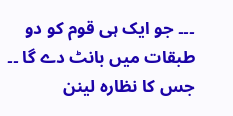۔۔۔ جو ایک ہی قوم کو دو طبقات میں بانٹ دے گا ۔۔ جس کا نظارہ لینن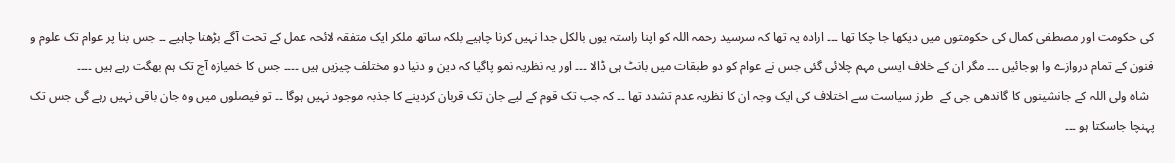کی حکومت اور مصطفی کمال کی حکومتوں میں دیکھا جا چکا تھا ۔۔۔ ارادہ یہ تھا کہ سرسید رحمہ اللہ کو اپنا راستہ یوں بالکل جدا نہیں کرنا چاہیے بلکہ ساتھ ملکر ایک متفقہ لائحہ عمل کے تحت آگے بڑھنا چاہیے ۔۔ جس بنا پر عوام تک علوم و فنون کے تمام دروازے وا ہوجائیں ۔۔۔ مگر ان کے خلاف ایسی مہم چلائی گئی جس نے عوام کو دو طبقات میں بانٹ ہی ڈالا ۔۔۔ اور یہ نظریہ نمو پاگیا کہ دین و دنیا دو مختلف چیزیں ہیں ۔۔۔۔ جس کا خمیازہ آج تک ہم بھگت رہے ہیں ۔۔۔۔
  شاہ ولی اللہ کے جانشینوں کا گاندھی جی کے  طرز سیاست سے اختلاف کی ایک وجہ ان کا نظریہ عدم تشدد تھا ۔۔ کہ جب تک قوم کے لیے جان تک قربان کردینے کا جذبہ موجود نہیں ہوگا ۔۔ تو فیصلوں میں وہ جان باقی نہیں رہے گی جس تک پہنچا جاسکتا ہو ۔۔۔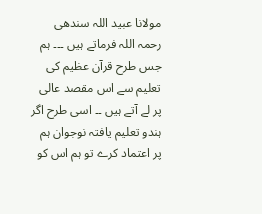مولانا عبید اللہ سندھی رحمہ اللہ فرماتے ہیں ۔۔۔ ہم جس طرح قرآن عظیم کی تعلیم سے اس مقصد عالی پر لے آتے ہیں ۔۔ اسی طرح اگر ہندو تعلیم یافتہ نوجوان ہم پر اعتماد کرے تو ہم اس کو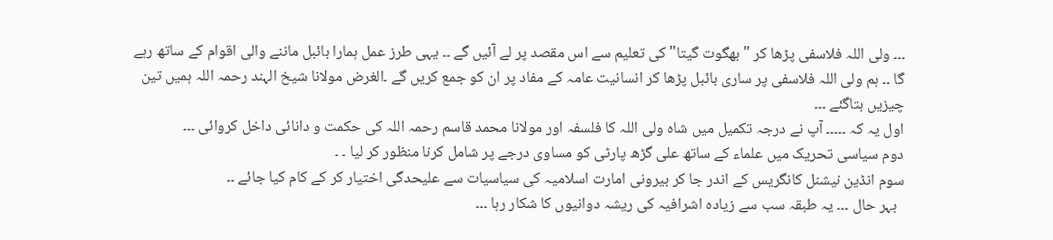۔۔۔ ولی اللہ فلاسفی پڑھا کر " بھگوت گیتا" کی تعلیم سے اس مقصد پر لے آئیں گے ۔۔ یہی طرز عمل ہمارا بائبل ماننے والی اقوام کے ساتھ رہے گا ۔۔ ہم ولی اللہ فلاسفی پر ساری بائبل پڑھا کر انسانیت عامہ کے مفاد پر ان کو جمع کریں گے ۔الغرض مولانا شیخ الہند رحمہ اللہ ہمیں تین چیزیں بتاگئے ۔۔۔
اول یہ کہ ۔۔۔۔۔ آپ نے درجہ تکمیل میں شاہ ولی اللہ کا فلسفہ اور مولانا محمد قاسم رحمہ اللہ کی حکمت و دانائی داخل کروائی ۔۔۔
دوم سیاسی تحریک میں علماء کے ساتھ علی گڑھ پارٹی کو مساوی درجے پر شامل کرنا منظور کر لیا ۔ ۔
سوم انڈین نیشنل کانگریس کے اندر جا کر بیرونی امارت اسلامیہ کی سیاسیات سے علیحدگی اختیار کر کے کام کیا جائے ۔۔
  بہر حال ۔۔۔ یہ طبقہ سب سے زیادہ اشرافیہ کی ریشہ دوانیوں کا شکار رہا ۔۔۔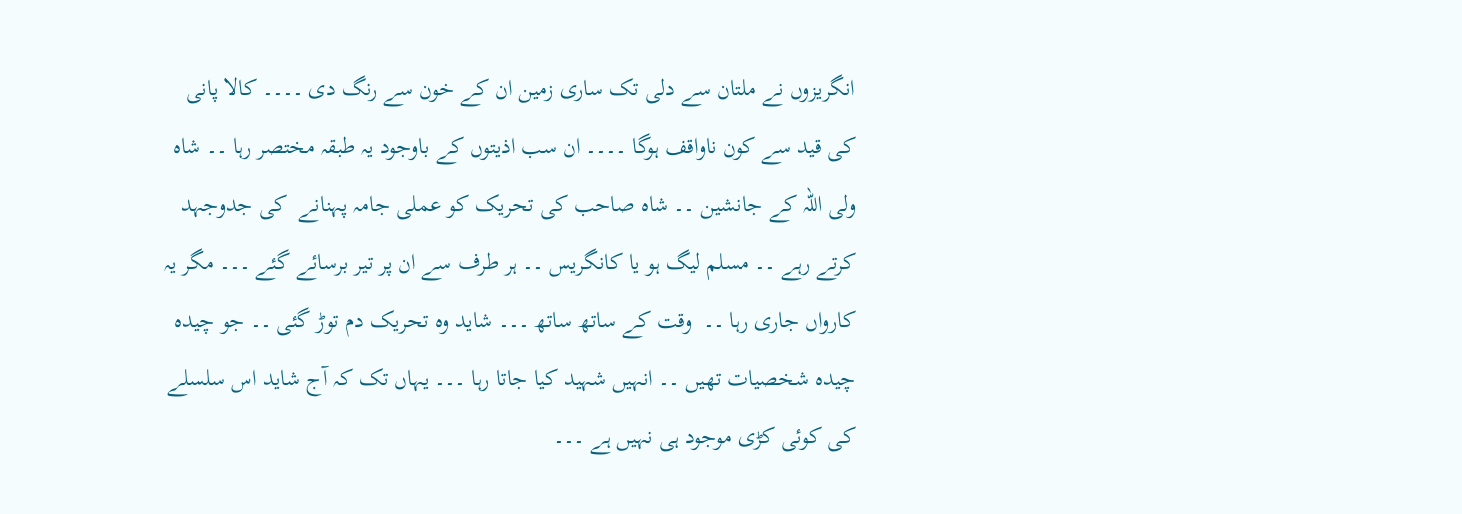انگریزوں نے ملتان سے دلی تک ساری زمین ان کے خون سے رنگ دی ۔۔۔۔ کالا پانی کی قید سے کون ناواقف ہوگا ۔۔۔۔ ان سب اذیتوں کے باوجود یہ طبقہ مختصر رہا ۔۔ شاہ ولی اللہ کے جانشین ۔۔ شاہ صاحب کی تحریک کو عملی جامہ پہنانے  کی جدوجہد کرتے رہے ۔۔ مسلم لیگ ہو یا کانگریس ۔۔ ہر طرف سے ان پر تیر برسائے گئے ۔۔۔ مگر یہ کارواں جاری رہا ۔۔  وقت کے ساتھ ساتھ ۔۔۔ شاید وہ تحریک دم توڑ گئی ۔۔ جو چیدہ چیدہ شخصیات تھیں ۔۔ انہیں شہید کیا جاتا رہا ۔۔۔ یہاں تک کہ آج شاید اس سلسلے کی کوئی کڑی موجود ہی نہیں ہے ۔۔۔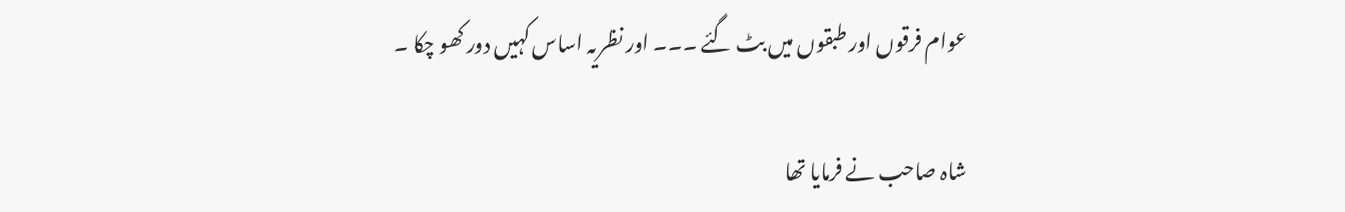عوام فرقوں اور طبقوں میں بٹ گئے ۔۔۔ اور نظریہ اساس کہیں دور کھو چکا ۔

شاہ صاحب نے فرمایا تھا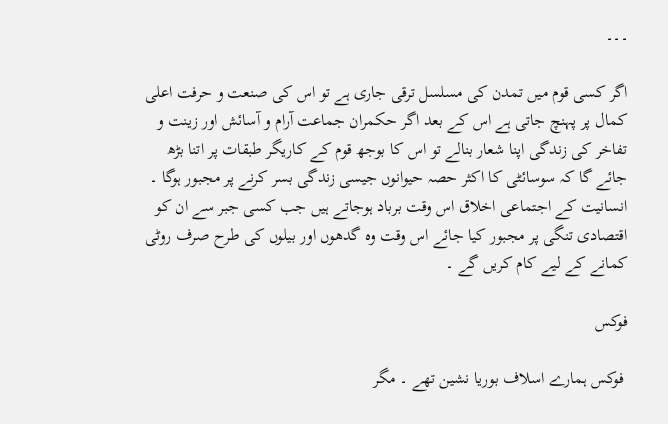۔۔۔

اگر کسی قوم میں تمدن کی مسلسل ترقی جاری ہے تو اس کی صنعت و حرفت اعلی کمال پر پہنچ جاتی ہے اس کے بعد اگر حکمران جماعت آرام و آسائش اور زینت و تفاخر کی زندگی اپنا شعار بنالے تو اس کا بوجھ قوم کے کاریگر طبقات پر اتنا بڑھ جائے گا کہ سوسائٹی کا اکثر حصہ حیوانوں جیسی زندگی بسر کرنے پر مجبور ہوگا ۔ انسانیت کے اجتماعی اخلاق اس وقت برباد ہوجاتے ہیں جب کسی جبر سے ان کو اقتصادی تنگی پر مجبور کیا جائے اس وقت وہ گدھوں اور بیلوں کی طرح صرف روٹی کمانے کے لیے کام کریں گے ۔

فوکس

 فوکس ہمارے اسلاف بوریا نشین تھے ۔ مگر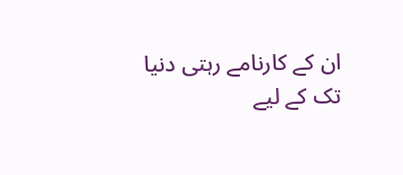ان کے کارنامے رہتی دنیا تک کے لیے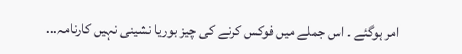امر ہوگئے ۔ اس جملے میں فوکس کرنے کی چیز بوریا نشینی نہیں کارنامہ...